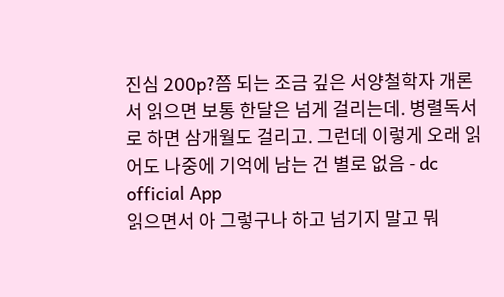진심 200p?쯤 되는 조금 깊은 서양철학자 개론서 읽으면 보통 한달은 넘게 걸리는데. 병렬독서로 하면 삼개월도 걸리고. 그런데 이렇게 오래 읽어도 나중에 기억에 남는 건 별로 없음 - dc official App
읽으면서 아 그렇구나 하고 넘기지 말고 뭐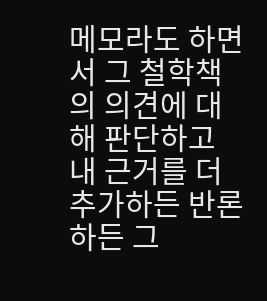메모라도 하면서 그 철학책의 의견에 대해 판단하고 내 근거를 더 추가하든 반론하든 그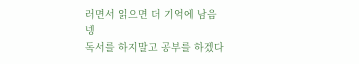러면서 읽으면 더 기억에 남음
넹
독서를 하지말고 공부를 하겠다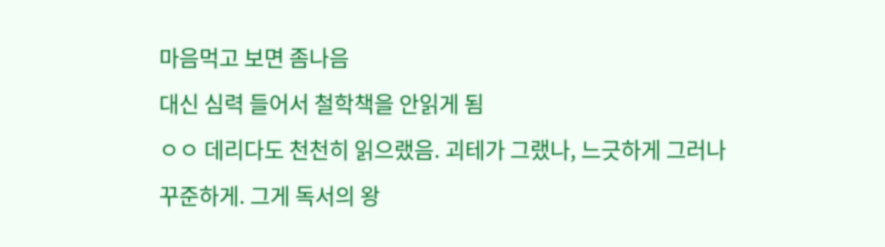마음먹고 보면 좀나음
대신 심력 들어서 철학책을 안읽게 됨
ㅇㅇ 데리다도 천천히 읽으랬음. 괴테가 그랬나, 느긋하게 그러나 꾸준하게. 그게 독서의 왕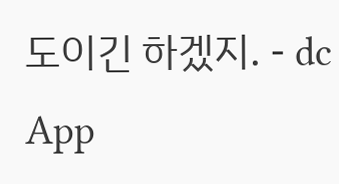도이긴 하겠지. - dc App